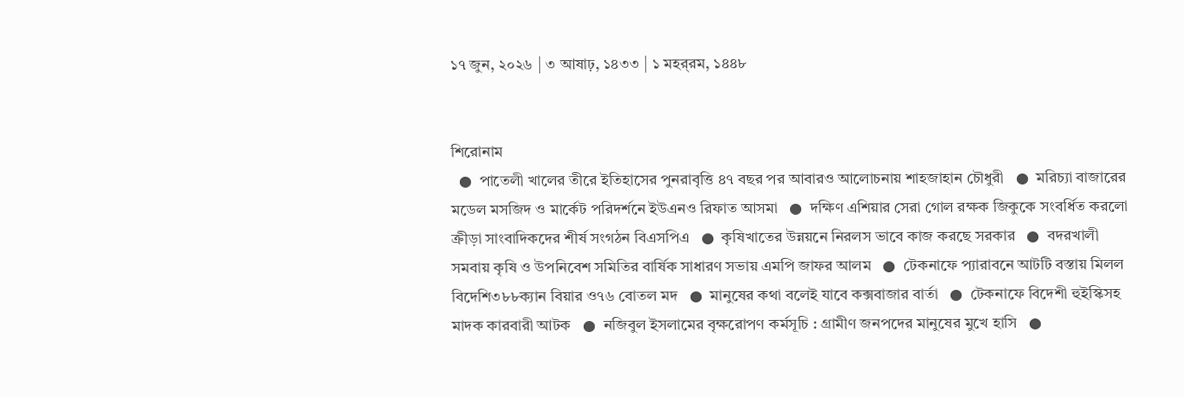১৭ জুন, ২০২৬ | ৩ আষাঢ়, ১৪৩৩ | ১ মহর্‌রম, ১৪৪৮


শিরোনাম
  ●  পাতেলী খালের তীরে ইতিহাসের পুনরাবৃত্তি ৪৭ বছর পর আবারও আলোচনায় শাহজাহান চৌধুরী   ●  মরিচ্যা বাজারের মডেল মসজিদ ও মার্কেট পরিদর্শনে ইউএনও রিফাত আসমা   ●  দক্ষিণ এশিয়ার সেরা গোল রক্ষক জিকুকে সংবর্ধিত করলো ক্রীড়া সাংবাদিকদের শীর্ষ সংগঠন বিএসপিএ   ●  কৃষিখাতের উন্নয়নে নিরলস ভাবে কাজ করছে সরকার   ●  বদরখালী সমবায় কৃষি ও উপনিবেশ সমিতির বার্ষিক সাধারণ সভায় এমপি জাফর আলম   ●  টেকনাফে প্যারাবনে আটটি বস্তায় মিলল বিদেশি৩৮৮ক্যান বিয়ার ও৭৬ বোতল মদ   ●  মানুষের কথা বলেই যাবে কক্সবাজার বার্তা   ●  টেকনাফে বিদেশী হুইস্কিসহ মাদক কারবারী আটক   ●  নজিবুল ইসলামের বৃক্ষরোপণ কর্মসূচি : গ্রামীণ জনপদের মানুষের মুখে হাসি   ●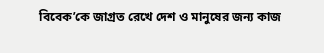বিবেক’কে জাগ্রত রেখে দেশ ও মানুষের জন্য কাজ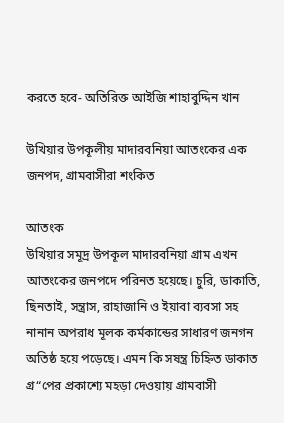করতে হবে- অতিরিক্ত আইজি শাহাবুদ্দিন খান

উখিয়ার উপকূলীয় মাদারবনিয়া আতংকের এক জনপদ, গ্রামবাসীরা শংকিত

আতংক
উখিয়ার সমূদ্র উপকূল মাদারবনিয়া গ্রাম এখন আতংকের জনপদে পরিনত হয়েছে। চুরি, ডাকাতি, ছিনতাই, সন্ত্রাস, রাহাজানি ও ইয়াবা ব্যবসা সহ নানান অপরাধ মূলক কর্মকান্ডের সাধারণ জনগন অতিষ্ঠ হয়ে পড়েছে। এমন কি সষন্ত্র চিহ্নিত ডাকাত গ্র“পের প্রকাশ্যে মহড়া দেওয়ায় গ্রামবাসী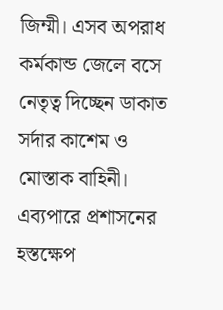জিম্মী। এসব অপরাধ কর্মকান্ড জেলে বসে নেতৃত্ব দিচ্ছেন ডাকাত সর্দার কাশেম ও মোস্তাক বাহিনী। এব্যপারে প্রশাসনের হস্তক্ষেপ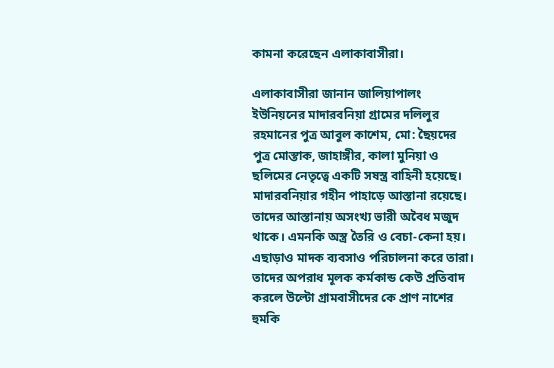কামনা করেছেন এলাকাবাসীরা।

এলাকাবাসীরা জানান জালিয়াপালং ইউনিয়নের মাদারবনিয়া গ্রামের দলিলুর রহমানের পুত্র আবুল কাশেম, মো: ছৈয়দের পুত্র মোস্তাক, জাহাঙ্গীর, কালা মুনিয়া ও ছলিমের নেতৃত্বে একটি সষস্ত্র বাহিনী হয়েছে। মাদারবনিয়ার গহীন পাহাড়ে আস্তানা রয়েছে। তাদের আস্তানায় অসংখ্য ভারী অবৈধ মজুদ থাকে। এমনকি অস্ত্র তৈরি ও বেচা-কেনা হয়। এছাড়াও মাদক ব্যবসাও পরিচালনা করে তারা। তাদের অপরাধ মূলক কর্মকান্ড কেউ প্রতিবাদ করলে উল্টো গ্রামবাসীদের কে প্রাণ নাশের হুমকি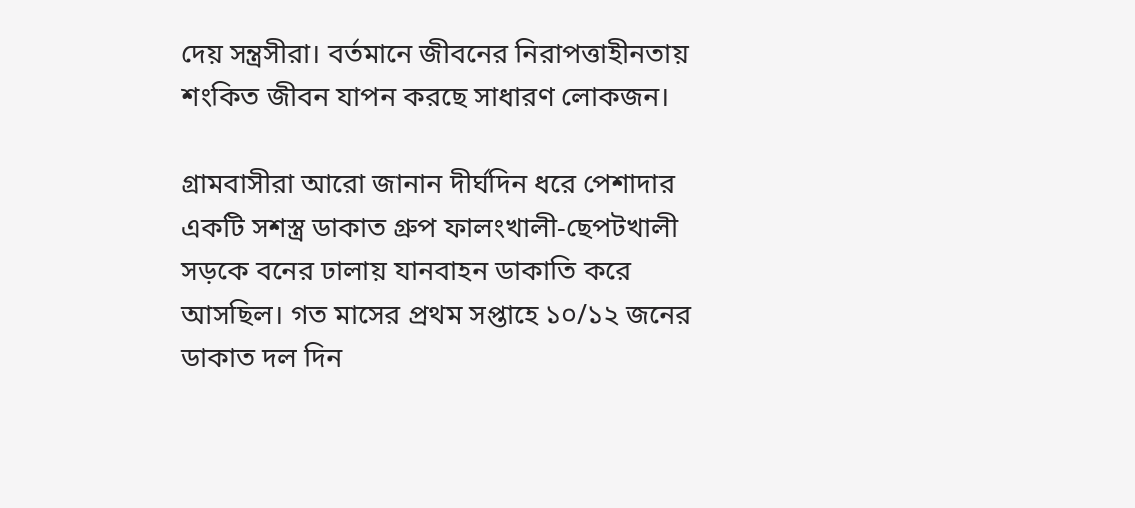দেয় সন্ত্রসীরা। বর্তমানে জীবনের নিরাপত্তাহীনতায় শংকিত জীবন যাপন করছে সাধারণ লোকজন।

গ্রামবাসীরা আরো জানান দীর্ঘদিন ধরে পেশাদার একটি সশস্ত্র ডাকাত গ্রুপ ফালংখালী-ছেপটখালী সড়কে বনের ঢালায় যানবাহন ডাকাতি করে আসছিল। গত মাসের প্রথম সপ্তাহে ১০/১২ জনের ডাকাত দল দিন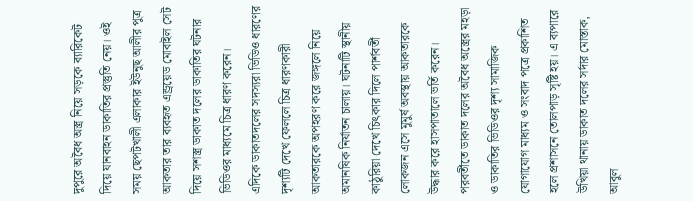দুপুরে অবৈধ অস্ত্র নিয়ে সড়কে ব্যারিকেট দিয়ে যানবাহন ডাকাতির প্রস্তুতি নেয়। ওই সময় ছেপটখালী এলাকার ইউনুছ আলীর পুত্র আকতার তার ব্যবহৃত এন্ড্রয়েড মোবাইল সেট দিয়ে সশস্ত্র ডাকাত দলের ডাকাতির ঘটনার ভিডিওর মাধ্যমে চিত্র ধারণ করেন।
এদিকে ডাকাতদলের সদস্যরা ভিডিও ধারণের দৃশ্যটি দেখে ফেললে চিত্র ধারণকারী আকতারকে অপহরণ করে জঙ্গলে নিয়ে অমানষিক নির্যাতন চালায়। ঘটনাটি স্থানীয় কাঠুরিয়া দেখে চিৎকার দিলে পার্শবর্তী লোকজন এসে মুমুর্ষ অবস্থায় আকতারকে উদ্ধার করে হাসপাতালে ভর্তি করেন। পরবর্তীতে ডাকাত দলের অবৈধ অস্ত্রের মহড়া ও ডাকাতির ভিডিওর দৃশ্য সামাজিক যোগাযোগ মাধ্যম ও সংবাদ পত্রে প্রকাশিত হলে প্রশাসনে তোলপাড় সৃষ্টি হয়। এ ব্যপারে উখিয়া থানায় ডাকাত দলের সর্দার মোস্তাক, আবুল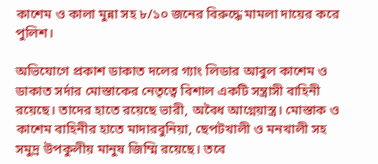কাশেম ও কালা মুন্না সহ ৮/১০ জনের বিরুদ্ধে মামলা দায়ের করে পুলিশ।

অভিযোগে প্রকাশ ডাকাত দলের গ্যাং লিডার আবুল কাশেম ও ডাকাত সর্দার মোস্তাকের নেতৃত্বে বিশাল একটি সন্ত্রাসী বাহিনী রয়েছে। তাদের হাতে রয়েছে ভারী, অবৈধ আগ্নেয়াস্ত্র। মোস্তাক ও কাশেম বাহিনীর হাতে মাদারবুনিয়া, ছেপটখালী ও মনখালী সহ সমুদ্র উপকুলীয় মানুষ জিম্মি রয়েছে। তবে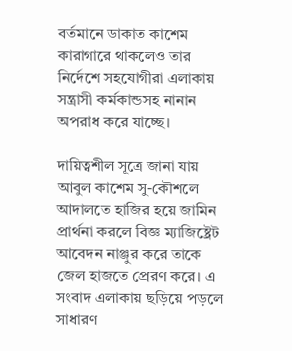বর্তমানে ডাকাত কাশেম কারাগারে থাকলেও তার নির্দেশে সহযোগীরা এলাকায় সন্ত্রাসী কর্মকান্ডসহ নানান অপরাধ করে যাচ্ছে।

দায়িত্বশীল সূত্রে জানা যায় আবুল কাশেম সু-কৌশলে আদালতে হাজির হয়ে জামিন প্রার্থনা করলে বিজ্ঞ ম্যাজিষ্ট্রেট আবেদন নাঞ্জুর করে তাকে জেল হাজতে প্রেরণ করে। এ সংবাদ এলাকায় ছড়িয়ে পড়লে সাধারণ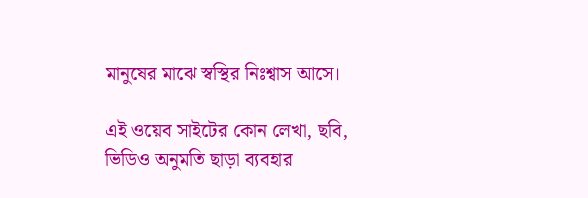মানুষের মাঝে স্বস্থির নিঃশ্বাস আসে।

এই ওয়েব সাইটের কোন লেখা, ছবি, ভিডিও অনুমতি ছাড়া ব্যবহার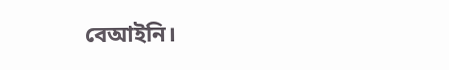বেআইনি।